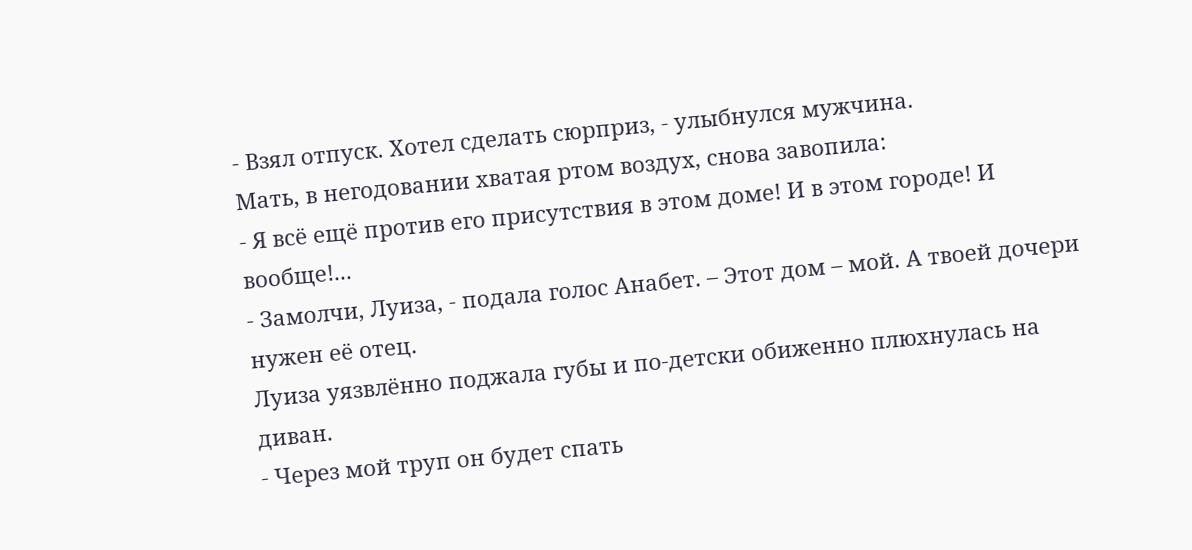- Взял отпуск. Хотел сделать сюрприз, - улыбнулся мужчина.
Мать, в негодовании хватая ртом воздух, снова завопила:
- Я всё ещё против его присутствия в этом доме! И в этом городе! И вообще!...
- Замолчи, Луиза, - подала голос Анабет. – Этот дом – мой. А твоей дочери нужен её отец.
Луиза уязвлённо поджала губы и по-детски обиженно плюхнулась на диван.
- Через мой труп он будет спать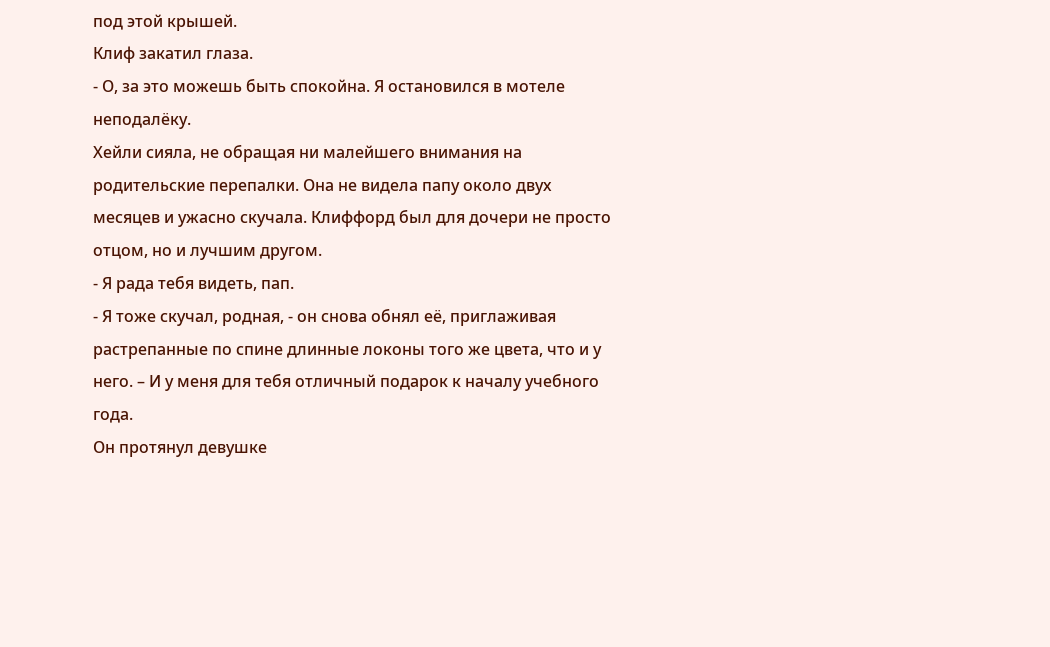под этой крышей.
Клиф закатил глаза.
- О, за это можешь быть спокойна. Я остановился в мотеле неподалёку.
Хейли сияла, не обращая ни малейшего внимания на родительские перепалки. Она не видела папу около двух месяцев и ужасно скучала. Клиффорд был для дочери не просто отцом, но и лучшим другом.
- Я рада тебя видеть, пап.
- Я тоже скучал, родная, - он снова обнял её, приглаживая растрепанные по спине длинные локоны того же цвета, что и у него. – И у меня для тебя отличный подарок к началу учебного года.
Он протянул девушке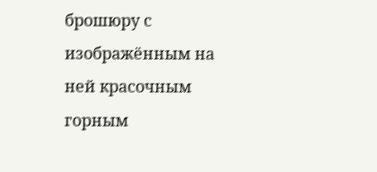брошюру с изображённым на ней красочным горным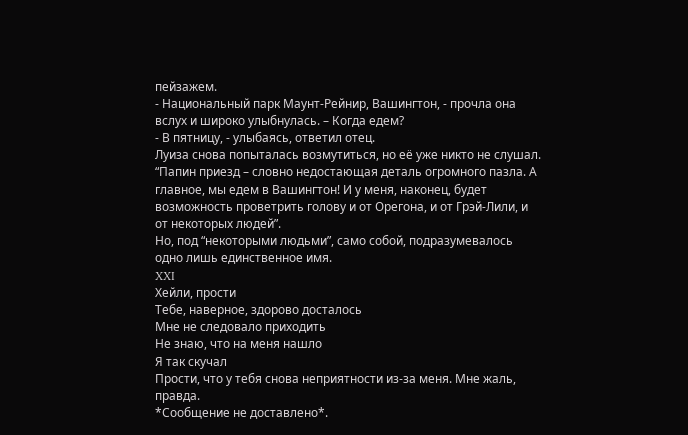пейзажем.
- Национальный парк Маунт-Рейнир, Вашингтон, - прочла она вслух и широко улыбнулась. – Когда едем?
- В пятницу, - улыбаясь, ответил отец.
Луиза снова попыталась возмутиться, но её уже никто не слушал.
“Папин приезд – словно недостающая деталь огромного пазла. А главное, мы едем в Вашингтон! И у меня, наконец, будет возможность проветрить голову и от Орегона, и от Грэй-Лили, и от некоторых людей”.
Но, под “некоторыми людьми”, само собой, подразумевалось одно лишь единственное имя.
XXI
Хейли, прости
Тебе, наверное, здорово досталось
Мне не следовало приходить
Не знаю, что на меня нашло
Я так скучал
Прости, что у тебя снова неприятности из-за меня. Мне жаль, правда.
*Сообщение не доставлено*.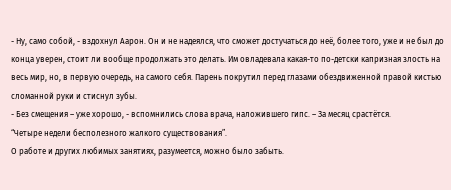- Ну, само собой, - вздохнул Аарон. Он и не надеялся, что сможет достучаться до неё, более того, уже и не был до конца уверен, стоит ли вообще продолжать это делать. Им овладевала какая-то по-детски капризная злость на весь мир, но, в первую очередь, на самого себя. Парень покрутил перед глазами обездвиженной правой кистью сломанной руки и стиснул зубы.
- Без смещения – уже хорошо, - вспомнились слова врача, наложившего гипс. – За месяц срастётся.
“Четыре недели бесполезного жалкого существования”.
О работе и других любимых занятиях, разумеется, можно было забыть.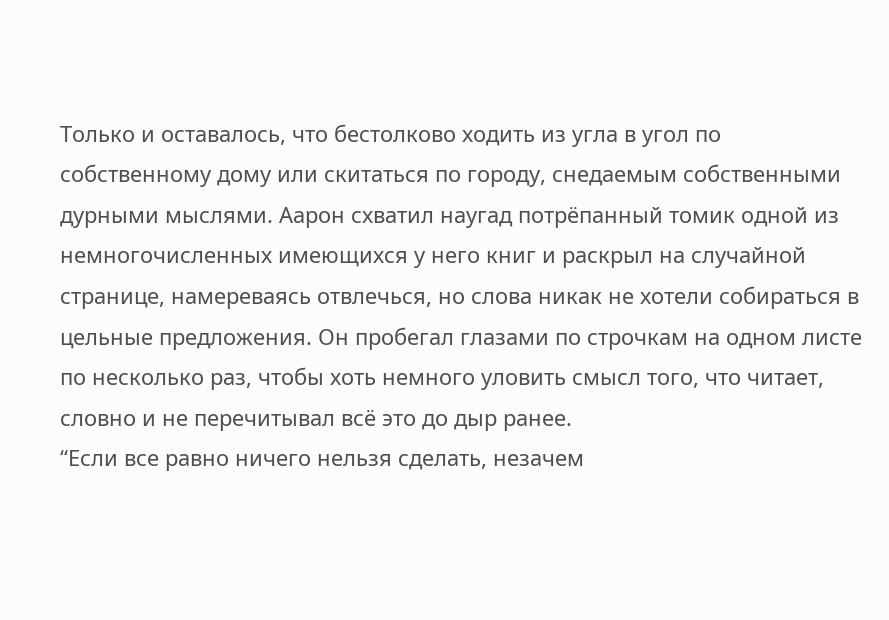Только и оставалось, что бестолково ходить из угла в угол по собственному дому или скитаться по городу, снедаемым собственными дурными мыслями. Аарон схватил наугад потрёпанный томик одной из немногочисленных имеющихся у него книг и раскрыл на случайной странице, намереваясь отвлечься, но слова никак не хотели собираться в цельные предложения. Он пробегал глазами по строчкам на одном листе по несколько раз, чтобы хоть немного уловить смысл того, что читает, словно и не перечитывал всё это до дыр ранее.
“Если все равно ничего нельзя сделать, незачем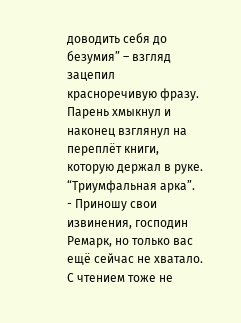доводить себя до безумия” – взгляд зацепил красноречивую фразу.
Парень хмыкнул и наконец взглянул на переплёт книги, которую держал в руке. “Триумфальная арка”.
- Приношу свои извинения, господин Ремарк, но только вас ещё сейчас не хватало.
С чтением тоже не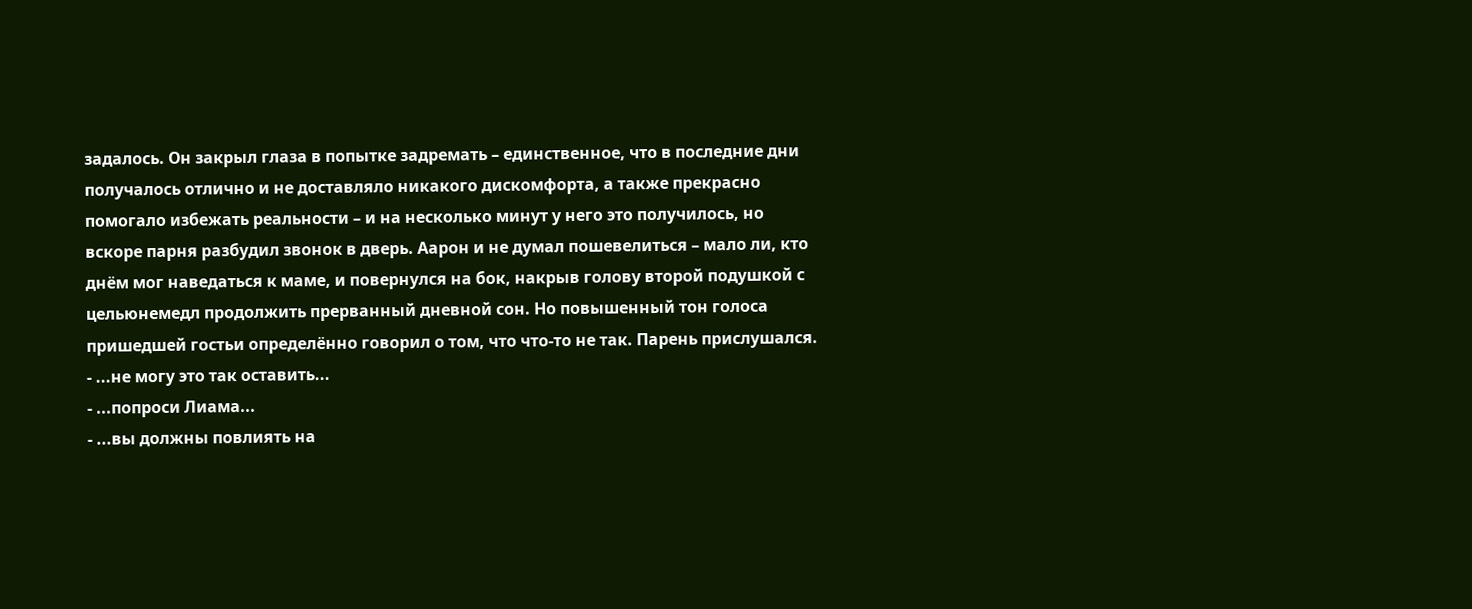задалось. Он закрыл глаза в попытке задремать – единственное, что в последние дни получалось отлично и не доставляло никакого дискомфорта, а также прекрасно помогало избежать реальности – и на несколько минут у него это получилось, но вскоре парня разбудил звонок в дверь. Аарон и не думал пошевелиться – мало ли, кто днём мог наведаться к маме, и повернулся на бок, накрыв голову второй подушкой с цельюнемедл продолжить прерванный дневной сон. Но повышенный тон голоса пришедшей гостьи определённо говорил о том, что что-то не так. Парень прислушался.
- ...не могу это так оставить...
- ...попроси Лиама...
- ...вы должны повлиять на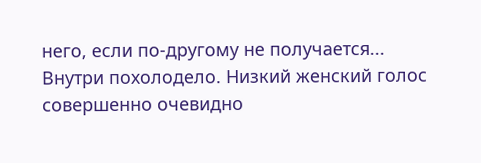него, если по-другому не получается...
Внутри похолодело. Низкий женский голос совершенно очевидно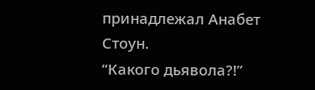принадлежал Анабет Стоун.
“Какого дьявола?!”